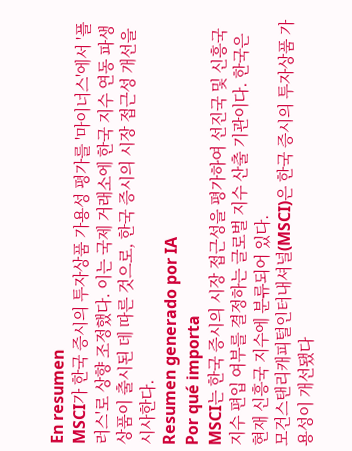En resumen
MSCI가 한국 증시의 투자상품 가용성 평가를 '마이너스'에서 '플러스'로 상향 조정했다. 이는 국제 거래소에 한국 지수 연동 파생상품이 출시된 데 따른 것으로, 한국 증시의 시장 접근성 개선을 시사한다.
Resumen generado por IA
Por qué importa
MSCI는 한국 증시의 시장 접근성을 평가하여 선진국 및 신흥국 지수 편입 여부를 결정하는 글로벌 지수 산출 기관이다. 한국은 현재 신흥국 지수에 분류되어 있다.
모건스탠리캐피털인터내셔널(MSCI)은 한국 증시의 투자상품 가용성이 개선됐다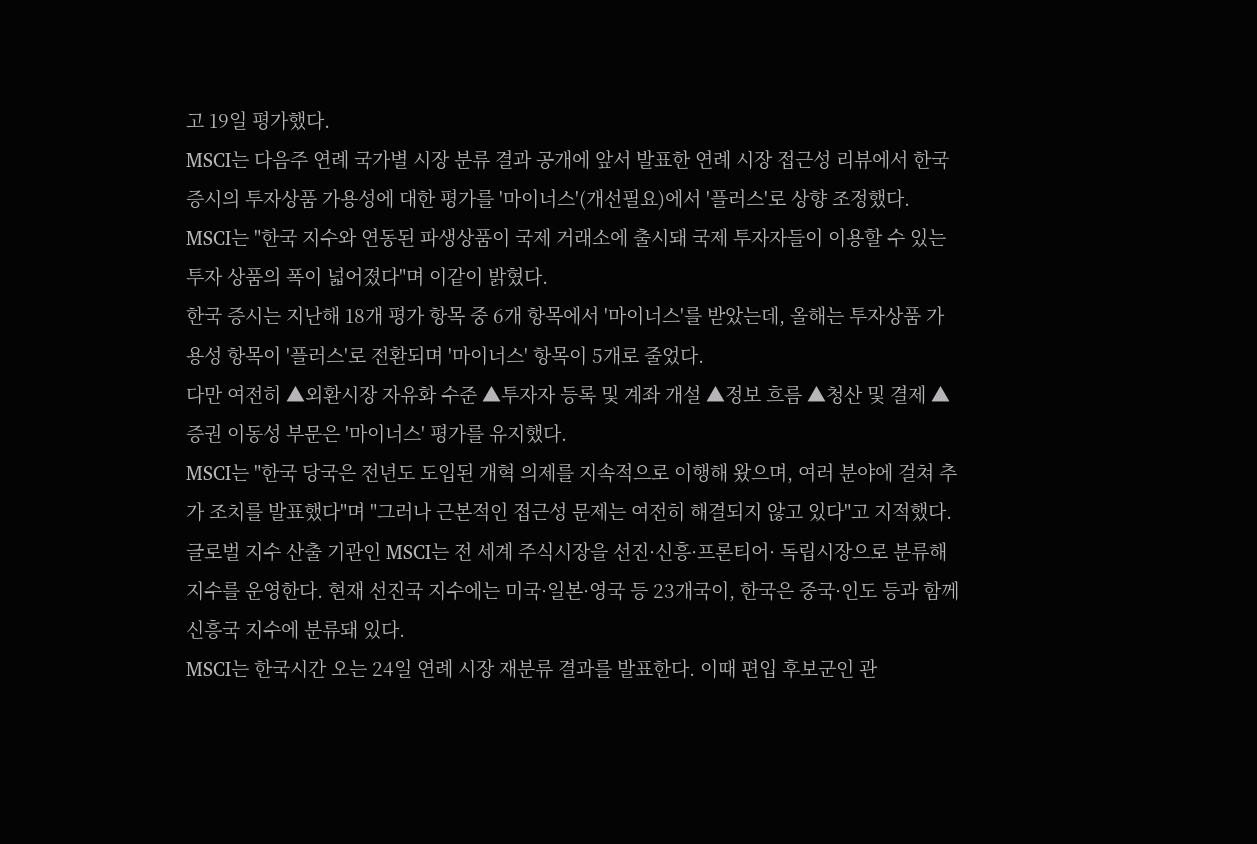고 19일 평가했다.
MSCI는 다음주 연례 국가별 시장 분류 결과 공개에 앞서 발표한 연례 시장 접근성 리뷰에서 한국 증시의 투자상품 가용성에 대한 평가를 '마이너스'(개선필요)에서 '플러스'로 상향 조정했다.
MSCI는 "한국 지수와 연동된 파생상품이 국제 거래소에 출시돼 국제 투자자들이 이용할 수 있는 투자 상품의 폭이 넓어졌다"며 이같이 밝혔다.
한국 증시는 지난해 18개 평가 항목 중 6개 항목에서 '마이너스'를 받았는데, 올해는 투자상품 가용성 항목이 '플러스'로 전환되며 '마이너스' 항목이 5개로 줄었다.
다만 여전히 ▲외환시장 자유화 수준 ▲투자자 등록 및 계좌 개설 ▲정보 흐름 ▲청산 및 결제 ▲증권 이동성 부문은 '마이너스' 평가를 유지했다.
MSCI는 "한국 당국은 전년도 도입된 개혁 의제를 지속적으로 이행해 왔으며, 여러 분야에 걸쳐 추가 조치를 발표했다"며 "그러나 근본적인 접근성 문제는 여전히 해결되지 않고 있다"고 지적했다.
글로벌 지수 산출 기관인 MSCI는 전 세계 주식시장을 선진·신흥·프론티어· 독립시장으로 분류해 지수를 운영한다. 현재 선진국 지수에는 미국·일본·영국 등 23개국이, 한국은 중국·인도 등과 함께 신흥국 지수에 분류돼 있다.
MSCI는 한국시간 오는 24일 연례 시장 재분류 결과를 발표한다. 이때 편입 후보군인 관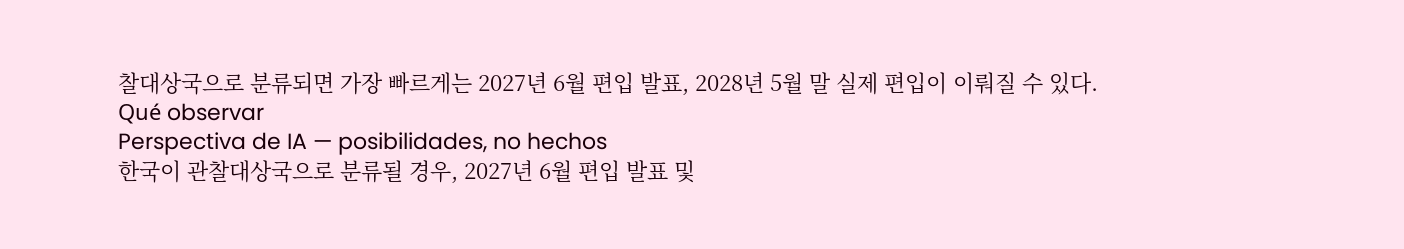찰대상국으로 분류되면 가장 빠르게는 2027년 6월 편입 발표, 2028년 5월 말 실제 편입이 이뤄질 수 있다.
Qué observar
Perspectiva de IA — posibilidades, no hechos
한국이 관찰대상국으로 분류될 경우, 2027년 6월 편입 발표 및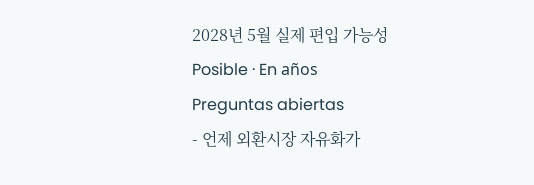2028년 5월 실제 편입 가능성
Posible · En años
Preguntas abiertas
- 언제 외환시장 자유화가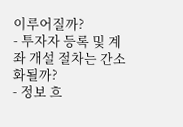이루어질까?
- 투자자 등록 및 계좌 개설 절차는 간소화될까?
- 정보 흐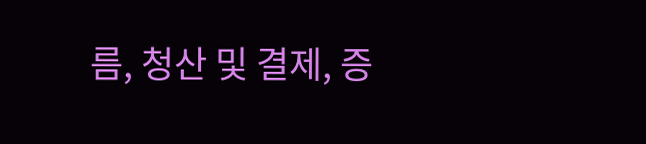름, 청산 및 결제, 증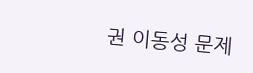권 이동성 문제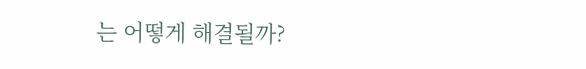는 어떻게 해결될까?